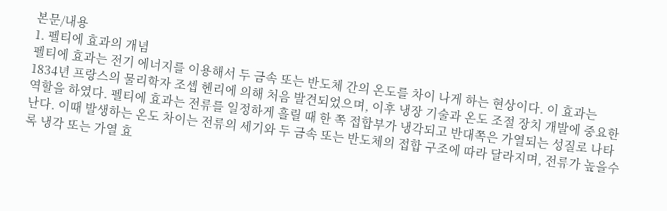본문/내용
1. 펠티에 효과의 개념
펠티에 효과는 전기 에너지를 이용해서 두 금속 또는 반도체 간의 온도를 차이 나게 하는 현상이다. 이 효과는 1834년 프랑스의 물리학자 조셉 헨리에 의해 처음 발견되었으며, 이후 냉장 기술과 온도 조절 장치 개발에 중요한 역할을 하였다. 펠티에 효과는 전류를 일정하게 흘릴 때 한 쪽 접합부가 냉각되고 반대쪽은 가열되는 성질로 나타난다. 이때 발생하는 온도 차이는 전류의 세기와 두 금속 또는 반도체의 접합 구조에 따라 달라지며, 전류가 높을수록 냉각 또는 가열 효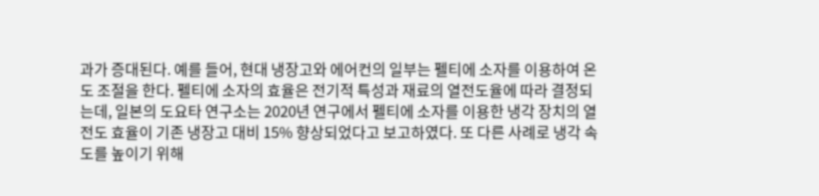과가 증대된다. 예를 들어, 현대 냉장고와 에어컨의 일부는 펠티에 소자를 이용하여 온도 조절을 한다. 펠티에 소자의 효율은 전기적 특성과 재료의 열전도율에 따라 결정되는데, 일본의 도요타 연구소는 2020년 연구에서 펠티에 소자를 이용한 냉각 장치의 열전도 효율이 기존 냉장고 대비 15% 향상되었다고 보고하였다. 또 다른 사례로 냉각 속도를 높이기 위해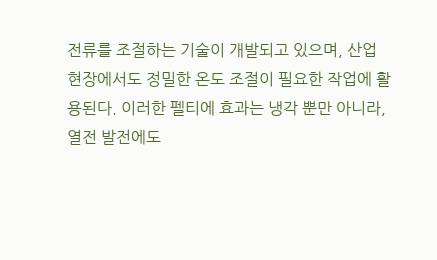전류를 조절하는 기술이 개발되고 있으며, 산업 현장에서도 정밀한 온도 조절이 필요한 작업에 활용된다. 이러한 펠티에 효과는 냉각 뿐만 아니라, 열전 발전에도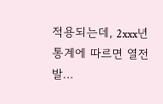적용되는데, 2xxx년 통계에 따르면 열전 발…